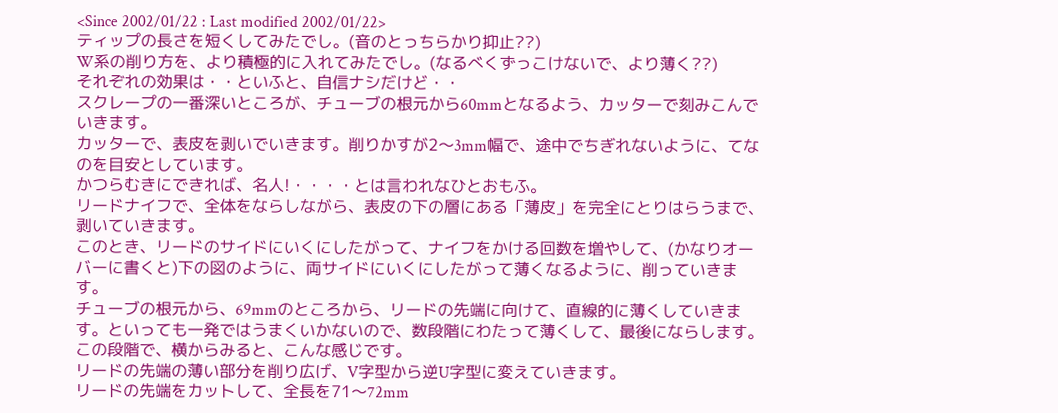<Since 2002/01/22 : Last modified 2002/01/22>
ティップの長さを短くしてみたでし。(音のとっちらかり抑止??)
W系の削り方を、より積極的に入れてみたでし。(なるべくずっこけないで、より薄く??)
それぞれの効果は・・といふと、自信ナシだけど・・
スクレープの一番深いところが、チューブの根元から60mmとなるよう、カッターで刻みこんでいきます。
カッターで、表皮を剥いでいきます。削りかすが2〜3mm幅で、途中でちぎれないように、てなのを目安としています。
かつらむきにできれば、名人!・・・・とは言われなひとおもふ。
リードナイフで、全体をならしながら、表皮の下の層にある「薄皮」を完全にとりはらうまで、剥いていきます。
このとき、リードのサイドにいくにしたがって、ナイフをかける回数を増やして、(かなりオーバーに書くと)下の図のように、両サイドにいくにしたがって薄くなるように、削っていきます。
チューブの根元から、69mmのところから、リードの先端に向けて、直線的に薄くしていきます。といっても一発ではうまくいかないので、数段階にわたって薄くして、最後にならします。
この段階で、横からみると、こんな感じです。
リードの先端の薄い部分を削り広げ、V字型から逆U字型に変えていきます。
リードの先端をカットして、全長を71〜72mm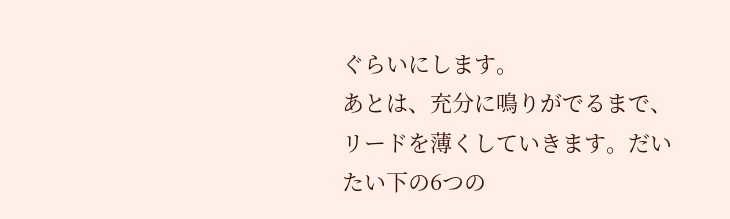ぐらいにします。
あとは、充分に鳴りがでるまで、リードを薄くしていきます。だいたい下の6つの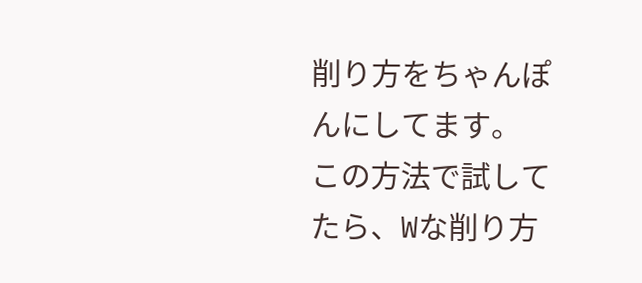削り方をちゃんぽんにしてます。
この方法で試してたら、Wな削り方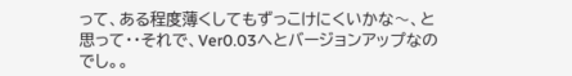って、ある程度薄くしてもずっこけにくいかな〜、と思って・・それで、Ver0.03へとバージョンアップなのでし。。